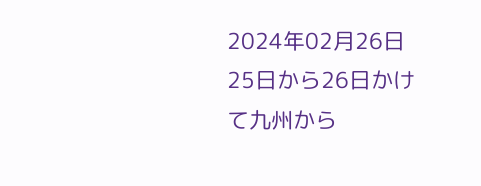2024年02月26日
25日から26日かけて九州から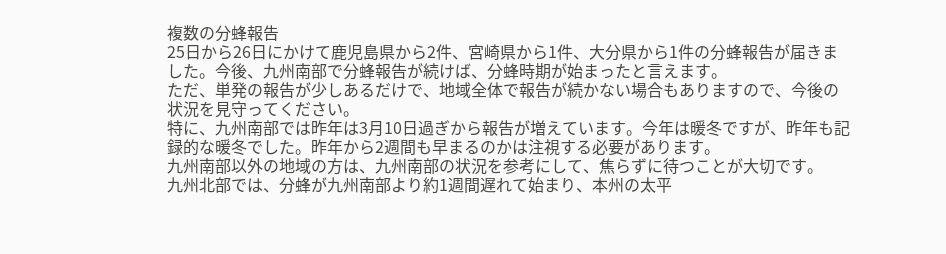複数の分蜂報告
25日から26日にかけて鹿児島県から2件、宮崎県から1件、大分県から1件の分蜂報告が届きました。今後、九州南部で分蜂報告が続けば、分蜂時期が始まったと言えます。
ただ、単発の報告が少しあるだけで、地域全体で報告が続かない場合もありますので、今後の状況を見守ってください。
特に、九州南部では昨年は3月10日過ぎから報告が増えています。今年は暖冬ですが、昨年も記録的な暖冬でした。昨年から2週間も早まるのかは注視する必要があります。
九州南部以外の地域の方は、九州南部の状況を参考にして、焦らずに待つことが大切です。
九州北部では、分蜂が九州南部より約1週間遅れて始まり、本州の太平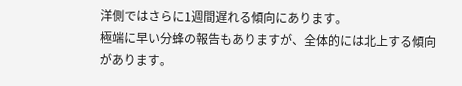洋側ではさらに1週間遅れる傾向にあります。
極端に早い分蜂の報告もありますが、全体的には北上する傾向があります。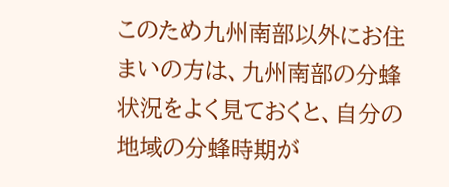このため九州南部以外にお住まいの方は、九州南部の分蜂状況をよく見ておくと、自分の地域の分蜂時期が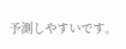予測しやすいです。